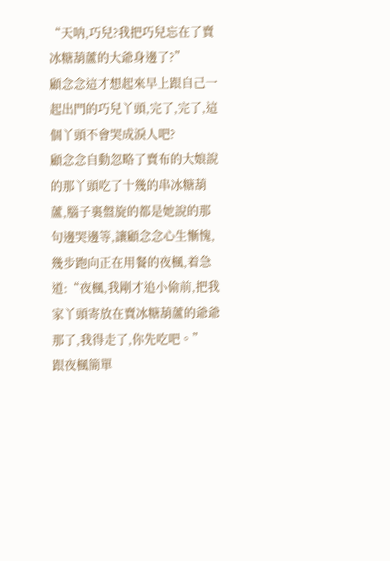“天呐,巧兒?我把巧兒忘在了賣冰糖葫蘆的大爺身邊了?”
顧念念這才想起來早上跟自己一起出門的巧兒丫頭,完了,完了,這個丫頭不會哭成淚人吧?
顧念念自動忽略了賣布的大娘說的那丫頭吃了十幾的串冰糖葫蘆,腦子裏盤旋的都是她說的那句邊哭邊等,讓顧念念心生慚愧,
幾步跑向正在用餐的夜楓,着急道:“夜楓,我剛才追小偷前,把我家丫頭寄放在賣冰糖葫蘆的爺爺那了,我得走了,你先吃吧。”
跟夜楓簡單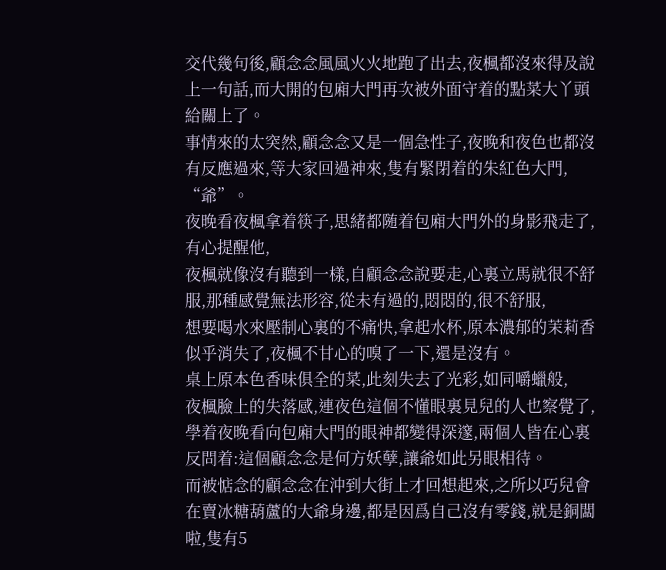交代幾句後,顧念念風風火火地跑了出去,夜楓都沒來得及說上一句話,而大開的包廂大門再次被外面守着的點菜大丫頭給關上了。
事情來的太突然,顧念念又是一個急性子,夜晚和夜色也都沒有反應過來,等大家回過神來,隻有緊閉着的朱紅色大門,
“爺”。
夜晚看夜楓拿着筷子,思緒都随着包廂大門外的身影飛走了,有心提醒他,
夜楓就像沒有聽到一樣,自顧念念說要走,心裏立馬就很不舒服,那種感覺無法形容,從未有過的,悶悶的,很不舒服,
想要喝水來壓制心裏的不痛快,拿起水杯,原本濃郁的茉莉香似乎消失了,夜楓不甘心的嗅了一下,還是沒有。
桌上原本色香味俱全的菜,此刻失去了光彩,如同嚼蠟般,
夜楓臉上的失落感,連夜色這個不懂眼裏見兒的人也察覺了,學着夜晚看向包廂大門的眼神都變得深邃,兩個人皆在心裏反問着:這個顧念念是何方妖孽,讓爺如此另眼相待。
而被惦念的顧念念在沖到大街上才回想起來,之所以巧兒會在賣冰糖葫蘆的大爺身邊,都是因爲自己沒有零錢,就是銅闆啦,隻有5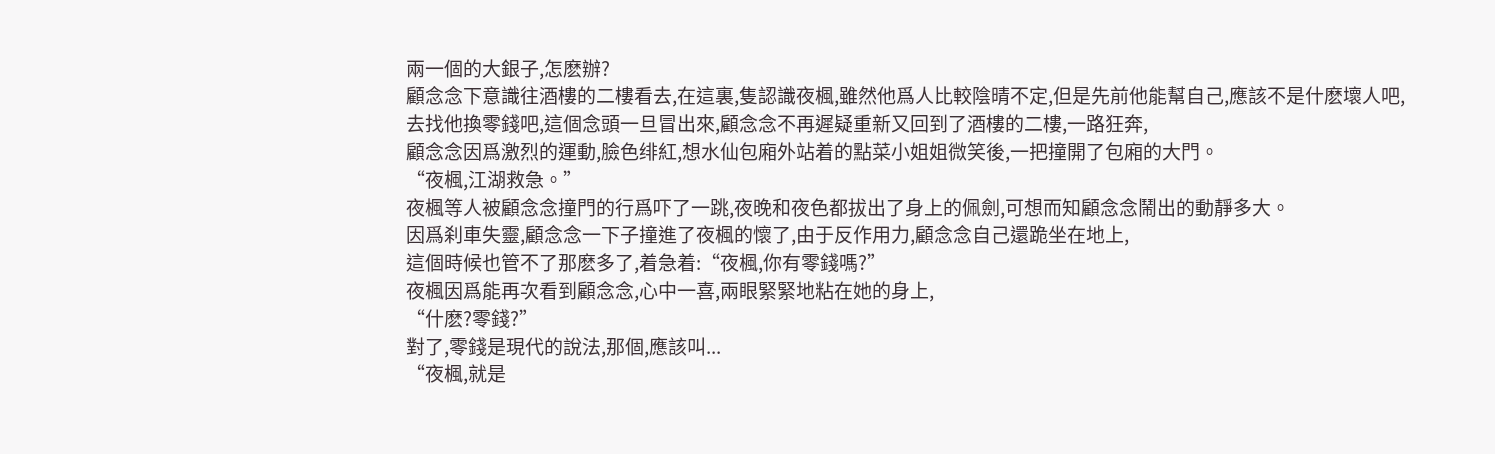兩一個的大銀子,怎麽辦?
顧念念下意識往酒樓的二樓看去,在這裏,隻認識夜楓,雖然他爲人比較陰晴不定,但是先前他能幫自己,應該不是什麽壞人吧,
去找他換零錢吧,這個念頭一旦冒出來,顧念念不再遲疑重新又回到了酒樓的二樓,一路狂奔,
顧念念因爲激烈的運動,臉色绯紅,想水仙包廂外站着的點菜小姐姐微笑後,一把撞開了包廂的大門。
“夜楓,江湖救急。”
夜楓等人被顧念念撞門的行爲吓了一跳,夜晚和夜色都拔出了身上的佩劍,可想而知顧念念鬧出的動靜多大。
因爲刹車失靈,顧念念一下子撞進了夜楓的懷了,由于反作用力,顧念念自己還跪坐在地上,
這個時候也管不了那麽多了,着急着:“夜楓,你有零錢嗎?”
夜楓因爲能再次看到顧念念,心中一喜,兩眼緊緊地粘在她的身上,
“什麽?零錢?”
對了,零錢是現代的說法,那個,應該叫...
“夜楓,就是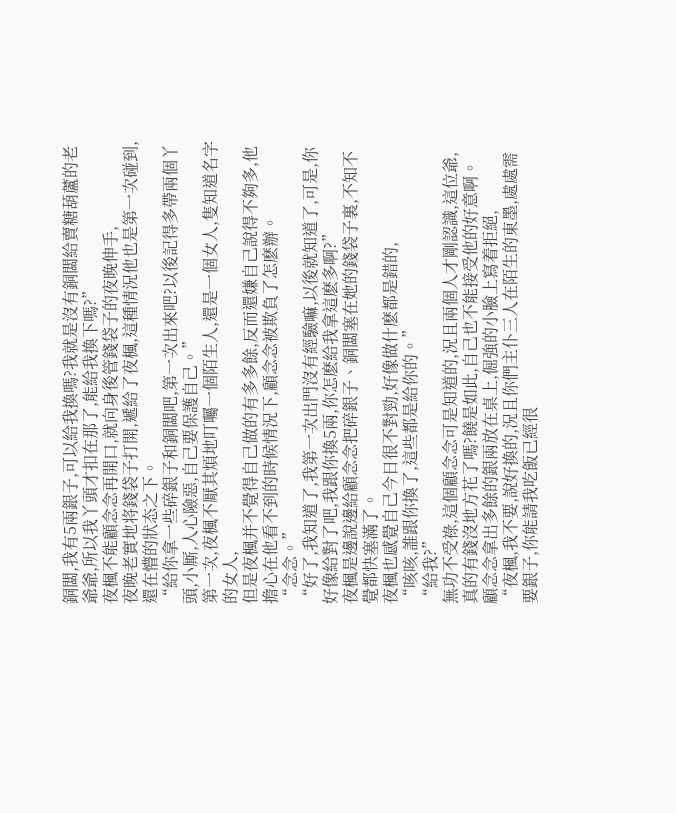銅闆,我有5兩銀子,可以給我換嗎?我就是沒有銅闆給賣糖葫蘆的老爺爺,所以我丫頭才扣在那了,能給我換下嗎?”
夜楓不能顧念念再開口,就向身後管錢袋子的夜晚伸手,
夜晚老實地将錢袋子打開,遞給了夜楓,這種情況他也是第一次碰到,還在懵的狀态之下。
“給你拿一些碎銀子和銅闆吧,第一次出來吧?以後記得多帶兩個丫頭,小厮,人心險惡,自己要保護自己。”
第一次,夜楓不厭其煩地叮囑一個陌生人,還是一個女人,隻知道名字的女人,
但是夜楓并不覺得自己做的有多多餘,反而還嫌自己說得不夠多,他擔心在他看不到的時候情況下,顧念念被欺負了怎麽辦。
“念念。”
“好了,我知道了,我第一次出門沒有經驗嘛,以後就知道了,可是,你好像給對了吧,我跟你換5兩,你怎麽給我拿這麽多啊?”
夜楓是邊說邊給顧念念把碎銀子、銅闆塞在她的錢袋子裏,不知不覺都快塞滿了。
夜楓也感覺自己今日很不對勁,好像做什麽都是錯的,
“咳咳,誰跟你換了,這些都是給你的。”
“給我?”
無功不受祿,這個顧念念可是知道的,況且兩個人才剛認識,這位爺,真的有錢沒地方花了嗎?饒是如此,自己也不能接受他的好意啊。
顧念念拿出多餘的銀兩放在桌上,倔強的小臉上寫着拒絕,
“夜楓,我不要,說好換的,況且你們主仆三人在陌生的東墨,處處需要銀子,你能請我吃飯已經很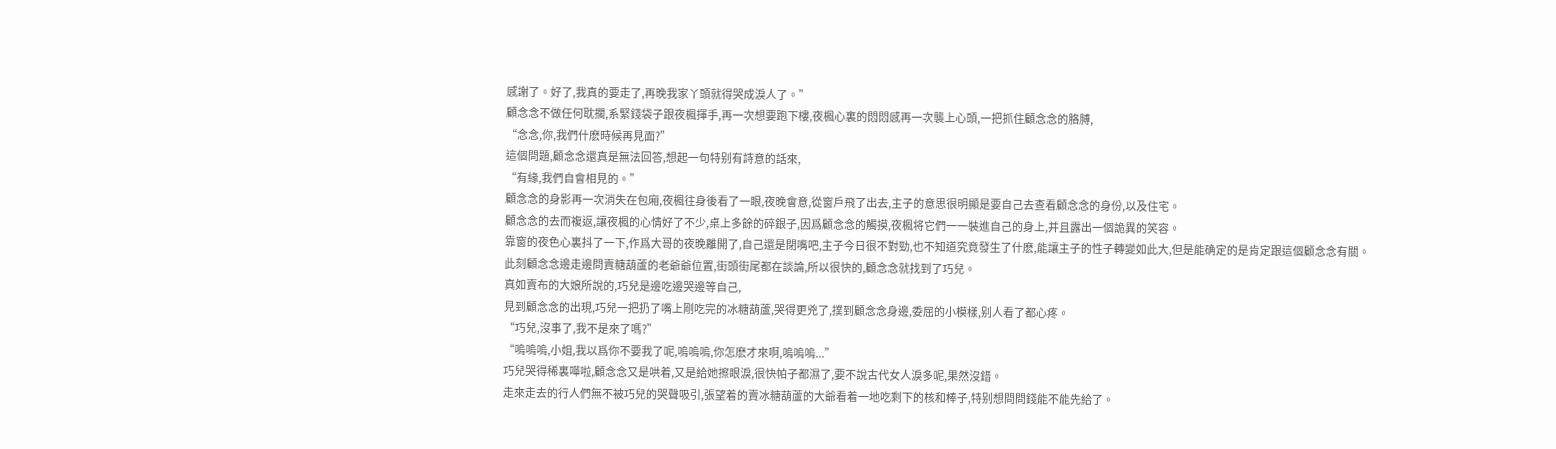感謝了。好了,我真的要走了,再晚我家丫頭就得哭成淚人了。”
顧念念不做任何耽擱,系緊錢袋子跟夜楓揮手,再一次想要跑下樓,夜楓心裏的悶悶感再一次襲上心頭,一把抓住顧念念的胳膊,
“念念,你,我們什麽時候再見面?”
這個問題,顧念念還真是無法回答,想起一句特别有詩意的話來,
“有緣,我們自會相見的。”
顧念念的身影再一次消失在包廂,夜楓往身後看了一眼,夜晚會意,從窗戶飛了出去,主子的意思很明顯是要自己去查看顧念念的身份,以及住宅。
顧念念的去而複返,讓夜楓的心情好了不少,桌上多餘的碎銀子,因爲顧念念的觸摸,夜楓将它們一一裝進自己的身上,并且露出一個詭異的笑容。
靠窗的夜色心裏抖了一下,作爲大哥的夜晚離開了,自己還是閉嘴吧,主子今日很不對勁,也不知道究竟發生了什麽,能讓主子的性子轉變如此大,但是能确定的是肯定跟這個顧念念有關。
此刻顧念念邊走邊問賣糖葫蘆的老爺爺位置,街頭街尾都在談論,所以很快的,顧念念就找到了巧兒。
真如賣布的大娘所說的,巧兒是邊吃邊哭邊等自己,
見到顧念念的出現,巧兒一把扔了嘴上剛吃完的冰糖葫蘆,哭得更兇了,撲到顧念念身邊,委屈的小模樣,别人看了都心疼。
“巧兒,沒事了,我不是來了嗎?”
“嗚嗚嗚,小姐,我以爲你不要我了呢,嗚嗚嗚,你怎麽才來啊,嗚嗚嗚...”
巧兒哭得稀裏嘩啦,顧念念又是哄着,又是給她擦眼淚,很快帕子都濕了,要不說古代女人淚多呢,果然沒錯。
走來走去的行人們無不被巧兒的哭聲吸引,張望着的賣冰糖葫蘆的大爺看着一地吃剩下的核和棒子,特别想問問錢能不能先給了。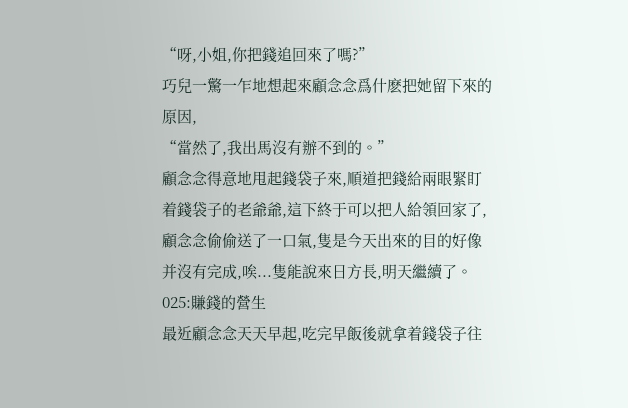“呀,小姐,你把錢追回來了嗎?”
巧兒一驚一乍地想起來顧念念爲什麽把她留下來的原因,
“當然了,我出馬沒有辦不到的。”
顧念念得意地甩起錢袋子來,順道把錢給兩眼緊盯着錢袋子的老爺爺,這下終于可以把人給領回家了,顧念念偷偷送了一口氣,隻是今天出來的目的好像并沒有完成,唉...隻能說來日方長,明天繼續了。
025:賺錢的營生
最近顧念念天天早起,吃完早飯後就拿着錢袋子往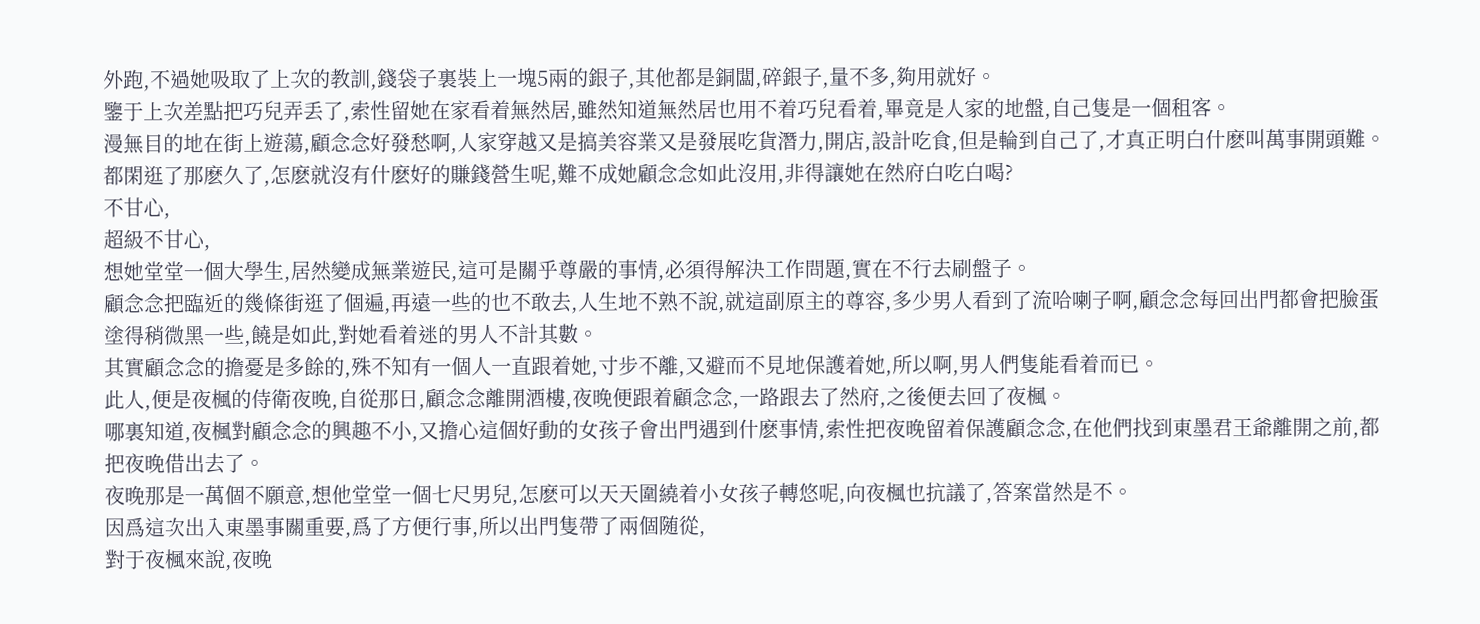外跑,不過她吸取了上次的教訓,錢袋子裏裝上一塊5兩的銀子,其他都是銅闆,碎銀子,量不多,夠用就好。
鑒于上次差點把巧兒弄丢了,索性留她在家看着無然居,雖然知道無然居也用不着巧兒看着,畢竟是人家的地盤,自己隻是一個租客。
漫無目的地在街上遊蕩,顧念念好發愁啊,人家穿越又是搞美容業又是發展吃貨潛力,開店,設計吃食,但是輪到自己了,才真正明白什麽叫萬事開頭難。
都閑逛了那麽久了,怎麽就沒有什麽好的賺錢營生呢,難不成她顧念念如此沒用,非得讓她在然府白吃白喝?
不甘心,
超級不甘心,
想她堂堂一個大學生,居然變成無業遊民,這可是關乎尊嚴的事情,必須得解決工作問題,實在不行去刷盤子。
顧念念把臨近的幾條街逛了個遍,再遠一些的也不敢去,人生地不熟不說,就這副原主的尊容,多少男人看到了流哈喇子啊,顧念念每回出門都會把臉蛋塗得稍微黑一些,饒是如此,對她看着迷的男人不計其數。
其實顧念念的擔憂是多餘的,殊不知有一個人一直跟着她,寸步不離,又避而不見地保護着她,所以啊,男人們隻能看着而已。
此人,便是夜楓的侍衛夜晚,自從那日,顧念念離開酒樓,夜晚便跟着顧念念,一路跟去了然府,之後便去回了夜楓。
哪裏知道,夜楓對顧念念的興趣不小,又擔心這個好動的女孩子會出門遇到什麽事情,索性把夜晚留着保護顧念念,在他們找到東墨君王爺離開之前,都把夜晚借出去了。
夜晚那是一萬個不願意,想他堂堂一個七尺男兒,怎麽可以天天圍繞着小女孩子轉悠呢,向夜楓也抗議了,答案當然是不。
因爲這次出入東墨事關重要,爲了方便行事,所以出門隻帶了兩個随從,
對于夜楓來說,夜晚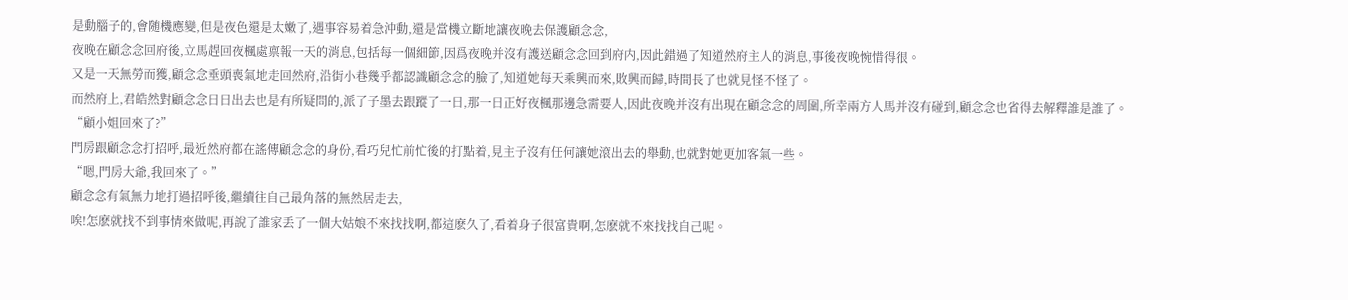是動腦子的,會随機應變,但是夜色還是太嫩了,遇事容易着急沖動,還是當機立斷地讓夜晚去保護顧念念,
夜晚在顧念念回府後,立馬趕回夜楓處禀報一天的消息,包括每一個細節,因爲夜晚并沒有護送顧念念回到府内,因此錯過了知道然府主人的消息,事後夜晚惋惜得很。
又是一天無勞而獲,顧念念垂頭喪氣地走回然府,沿街小巷幾乎都認識顧念念的臉了,知道她每天乘興而來,敗興而歸,時間長了也就見怪不怪了。
而然府上,君皓然對顧念念日日出去也是有所疑問的,派了子墨去跟蹤了一日,那一日正好夜楓那邊急需要人,因此夜晚并沒有出現在顧念念的周圍,所幸兩方人馬并沒有碰到,顧念念也省得去解釋誰是誰了。
“顧小姐回來了?”
門房跟顧念念打招呼,最近然府都在謠傳顧念念的身份,看巧兒忙前忙後的打點着,見主子沒有任何讓她滾出去的舉動,也就對她更加客氣一些。
“嗯,門房大爺,我回來了。”
顧念念有氣無力地打過招呼後,繼續往自己最角落的無然居走去,
唉!怎麽就找不到事情來做呢,再說了誰家丢了一個大姑娘不來找找啊,都這麽久了,看着身子很富貴啊,怎麽就不來找找自己呢。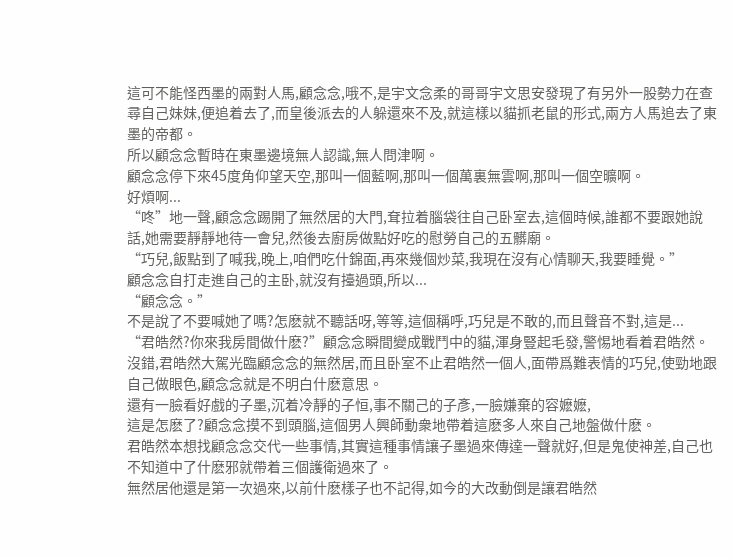這可不能怪西墨的兩對人馬,顧念念,哦不,是宇文念柔的哥哥宇文思安發現了有另外一股勢力在查尋自己妹妹,便追着去了,而皇後派去的人躲還來不及,就這樣以貓抓老鼠的形式,兩方人馬追去了東墨的帝都。
所以顧念念暫時在東墨邊境無人認識,無人問津啊。
顧念念停下來45度角仰望天空,那叫一個藍啊,那叫一個萬裏無雲啊,那叫一個空曠啊。
好煩啊...
“咚”地一聲,顧念念踢開了無然居的大門,耷拉着腦袋往自己卧室去,這個時候,誰都不要跟她說話,她需要靜靜地待一會兒,然後去廚房做點好吃的慰勞自己的五髒廟。
“巧兒,飯點到了喊我,晚上,咱們吃什錦面,再來幾個炒菜,我現在沒有心情聊天,我要睡覺。”
顧念念自打走進自己的主卧,就沒有擡過頭,所以...
“顧念念。”
不是說了不要喊她了嗎?怎麽就不聽話呀,等等,這個稱呼,巧兒是不敢的,而且聲音不對,這是...
“君皓然?你來我房間做什麽?”顧念念瞬間變成戰鬥中的貓,渾身豎起毛發,警惕地看着君皓然。
沒錯,君皓然大駕光臨顧念念的無然居,而且卧室不止君皓然一個人,面帶爲難表情的巧兒,使勁地跟自己做眼色,顧念念就是不明白什麽意思。
還有一臉看好戲的子墨,沉着冷靜的子恒,事不關己的子彥,一臉嫌棄的容嬷嬷,
這是怎麽了?顧念念摸不到頭腦,這個男人興師動衆地帶着這麽多人來自己地盤做什麽。
君皓然本想找顧念念交代一些事情,其實這種事情讓子墨過來傳達一聲就好,但是鬼使神差,自己也不知道中了什麽邪就帶着三個護衛過來了。
無然居他還是第一次過來,以前什麽樣子也不記得,如今的大改動倒是讓君皓然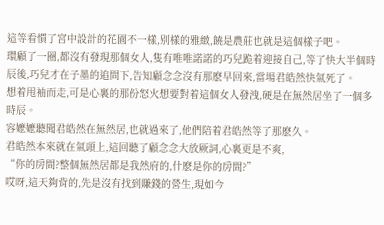這等看慣了宮中設計的花園不一樣,别樣的雅緻,饒是農莊也就是這個樣子吧。
環顧了一圈,都沒有發現那個女人,隻有唯唯諾諾的巧兒跪着迎接自己,等了快大半個時辰後,巧兒才在子墨的追問下,告知顧念念沒有那麽早回來,當場君皓然快氣死了。
想着甩袖而走,可是心裏的那份怒火想要對着這個女人發洩,硬是在無然居坐了一個多時辰。
容嬷嬷聽聞君皓然在無然居,也就過來了,他們陪着君皓然等了那麽久。
君皓然本來就在氣頭上,這回聽了顧念念大放厥詞,心裏更是不爽,
“你的房間?整個無然居都是我然府的,什麽是你的房間?”
哎呀,這天夠背的,先是沒有找到賺錢的營生,現如今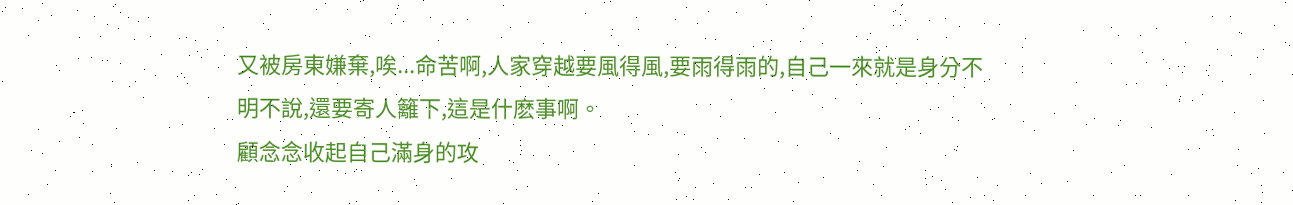又被房東嫌棄,唉...命苦啊,人家穿越要風得風,要雨得雨的,自己一來就是身分不明不說,還要寄人籬下,這是什麽事啊。
顧念念收起自己滿身的攻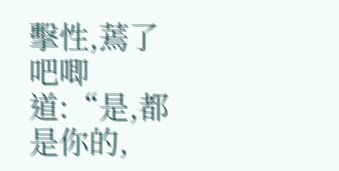擊性,蔫了吧唧道:“是,都是你的,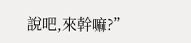說吧,來幹嘛?”